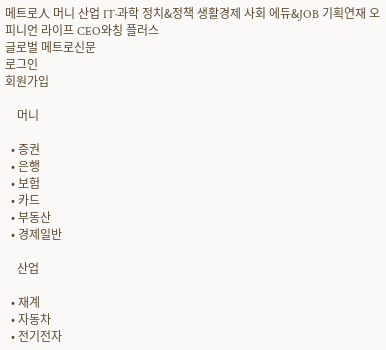메트로人 머니 산업 IT·과학 정치&정책 생활경제 사회 에듀&JOB 기획연재 오피니언 라이프 CEO와칭 플러스
글로벌 메트로신문
로그인
회원가입

    머니

  • 증권
  • 은행
  • 보험
  • 카드
  • 부동산
  • 경제일반

    산업

  • 재계
  • 자동차
  • 전기전자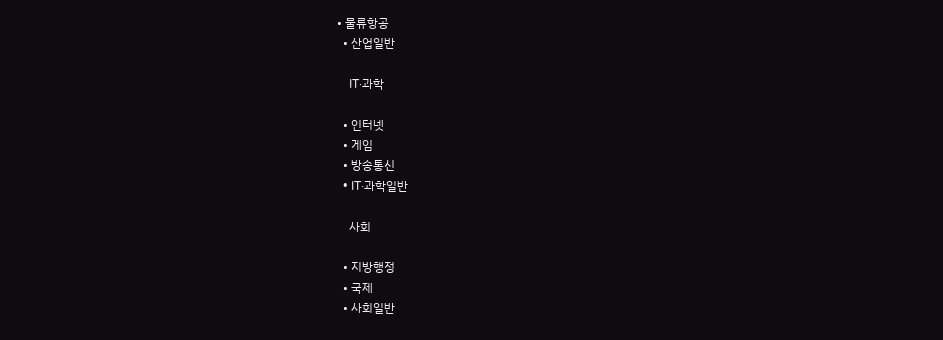• 물류항공
  • 산업일반

    IT·과학

  • 인터넷
  • 게임
  • 방송통신
  • IT·과학일반

    사회

  • 지방행정
  • 국제
  • 사회일반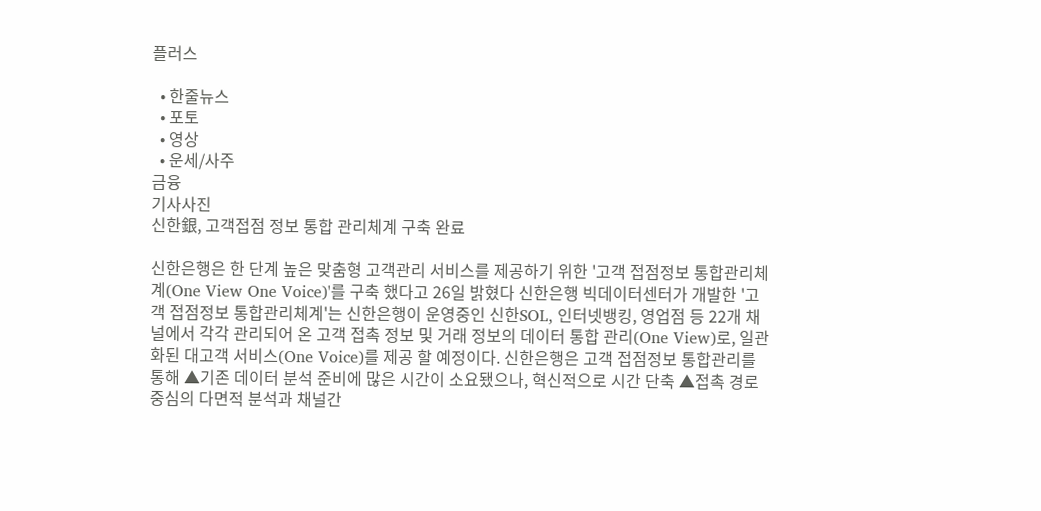플러스

  • 한줄뉴스
  • 포토
  • 영상
  • 운세/사주
금융
기사사진
신한銀, 고객접점 정보 통합 관리체계 구축 완료

신한은행은 한 단계 높은 맞춤형 고객관리 서비스를 제공하기 위한 '고객 접점정보 통합관리체계(One View One Voice)'를 구축 했다고 26일 밝혔다 신한은행 빅데이터센터가 개발한 '고객 접점정보 통합관리체계'는 신한은행이 운영중인 신한SOL, 인터넷뱅킹, 영업점 등 22개 채널에서 각각 관리되어 온 고객 접촉 정보 및 거래 정보의 데이터 통합 관리(One View)로, 일관화된 대고객 서비스(One Voice)를 제공 할 예정이다. 신한은행은 고객 접점정보 통합관리를 통해 ▲기존 데이터 분석 준비에 많은 시간이 소요됐으나, 혁신적으로 시간 단축 ▲접촉 경로 중심의 다면적 분석과 채널간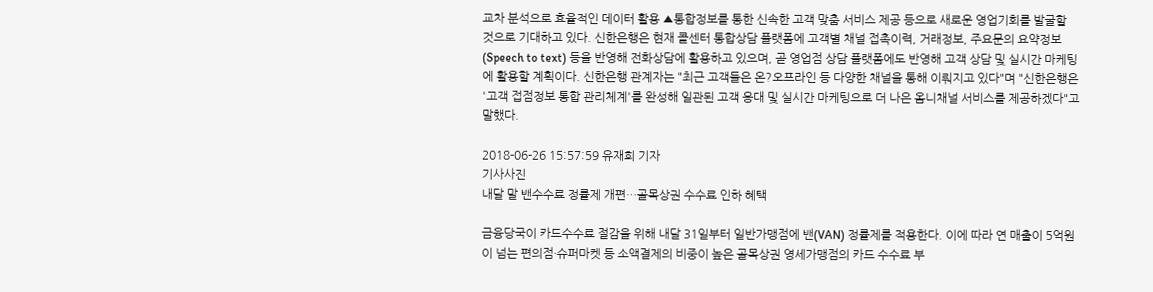교차 분석으로 효율적인 데이터 활용 ▲통합정보를 통한 신속한 고객 맞춤 서비스 제공 등으로 새로운 영업기회를 발굴할 것으로 기대하고 있다. 신한은행은 현재 콜센터 통합상담 플랫폼에 고객별 채널 접촉이력, 거래정보, 주요문의 요약정보(Speech to text) 등을 반영해 전화상담에 활용하고 있으며, 곧 영업점 상담 플랫폼에도 반영해 고객 상담 및 실시간 마케팅에 활용할 계획이다. 신한은행 관계자는 "최근 고객들은 온?오프라인 등 다양한 채널을 통해 이뤄지고 있다"며 "신한은행은 '고객 접점정보 통합 관리체계'를 완성해 일관된 고객 응대 및 실시간 마케팅으로 더 나은 옴니채널 서비스를 제공하겠다"고 말했다.

2018-06-26 15:57:59 유재희 기자
기사사진
내달 말 밴수수료 정률제 개편…골목상권 수수료 인하 혜택

금융당국이 카드수수료 절감을 위해 내달 31일부터 일반가맹점에 밴(VAN) 정률제를 적용한다. 이에 따라 연 매출이 5억원이 넘는 편의점·슈퍼마켓 등 소액결제의 비중이 높은 골목상권 영세가맹점의 카드 수수료 부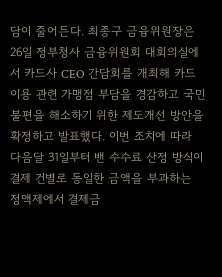담이 줄어든다. 최종구 금융위원장은 26일 정부청사 금융위원회 대회의실에서 카드사 CEO 간담회를 개최해 카드이용 관련 가맹점 부담을 경감하고 국민 불편을 해소하기 위한 제도개선 방안을 확정하고 발표했다. 이번 조치에 따라 다음달 31일부터 밴 수수료 산정 방식이 결제 건별로 동일한 금액을 부과하는 정액제에서 결제금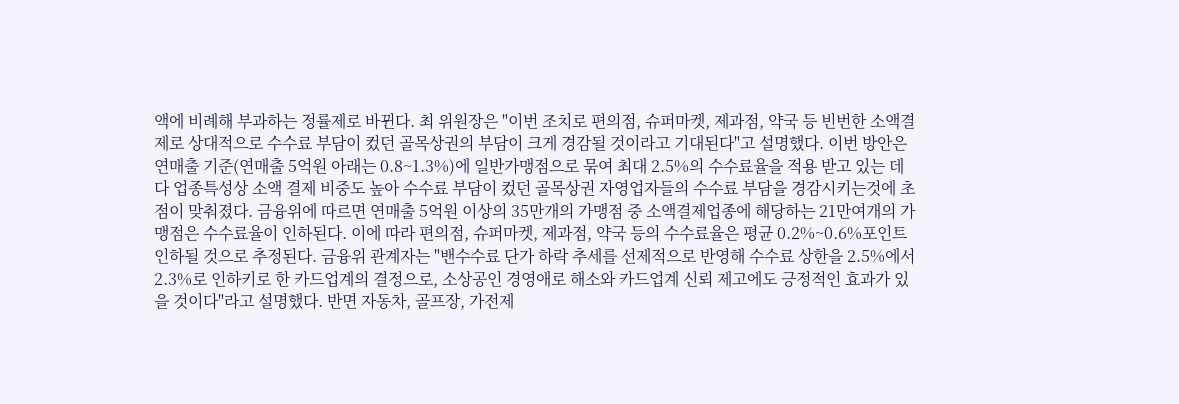액에 비례해 부과하는 정률제로 바뀐다. 최 위원장은 "이번 조치로 편의점, 슈퍼마켓, 제과점, 약국 등 빈번한 소액결제로 상대적으로 수수료 부담이 컸던 골목상권의 부담이 크게 경감될 것이라고 기대된다"고 설명했다. 이번 방안은 연매출 기준(연매출 5억원 아래는 0.8~1.3%)에 일반가맹점으로 묶여 최대 2.5%의 수수료율을 적용 받고 있는 데다 업종특성상 소액 결제 비중도 높아 수수료 부담이 컸던 골목상권 자영업자들의 수수료 부담을 경감시키는것에 초점이 맞춰졌다. 금융위에 따르면 연매출 5억원 이상의 35만개의 가맹점 중 소액결제업종에 해당하는 21만여개의 가맹점은 수수료율이 인하된다. 이에 따라 편의점, 슈퍼마켓, 제과점, 약국 등의 수수료율은 평균 0.2%~0.6%포인트 인하될 것으로 추정된다. 금융위 관계자는 "밴수수료 단가 하락 추세를 선제적으로 반영해 수수료 상한을 2.5%에서 2.3%로 인하키로 한 카드업계의 결정으로, 소상공인 경영애로 해소와 카드업계 신뢰 제고에도 긍정적인 효과가 있을 것이다"라고 설명했다. 반면 자동차, 골프장, 가전제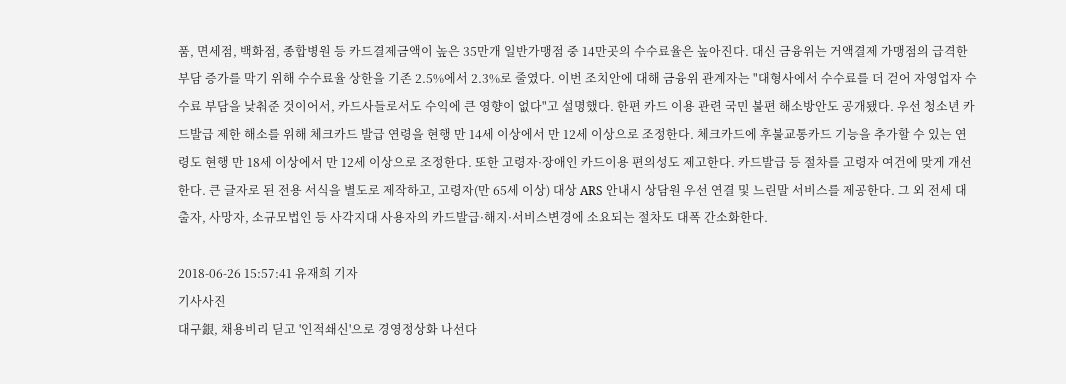품, 면세점, 백화점, 종합병원 등 카드결제금액이 높은 35만개 일반가맹점 중 14만곳의 수수료율은 높아진다. 대신 금융위는 거액결제 가맹점의 급격한 부담 증가를 막기 위해 수수료율 상한을 기존 2.5%에서 2.3%로 줄였다. 이번 조치안에 대해 금융위 관계자는 "대형사에서 수수료를 더 걷어 자영업자 수수료 부담을 낮춰준 것이어서, 카드사들로서도 수익에 큰 영향이 없다"고 설명했다. 한편 카드 이용 관련 국민 불편 해소방안도 공개됐다. 우선 청소년 카드발급 제한 해소를 위해 체크카드 발급 연령을 현행 만 14세 이상에서 만 12세 이상으로 조정한다. 체크카드에 후불교통카드 기능을 추가할 수 있는 연령도 현행 만 18세 이상에서 만 12세 이상으로 조정한다. 또한 고령자·장애인 카드이용 편의성도 제고한다. 카드발급 등 절차를 고령자 여건에 맞게 개선한다. 큰 글자로 된 전용 서식을 별도로 제작하고, 고령자(만 65세 이상) 대상 ARS 안내시 상담원 우선 연결 및 느린말 서비스를 제공한다. 그 외 전세 대출자, 사망자, 소규모법인 등 사각지대 사용자의 카드발급·해지·서비스변경에 소요되는 절차도 대폭 간소화한다.

2018-06-26 15:57:41 유재희 기자
기사사진
대구銀, 채용비리 딛고 '인적쇄신'으로 경영정상화 나선다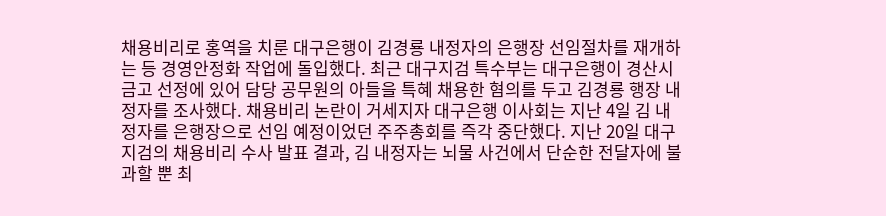채용비리로 홍역을 치룬 대구은행이 김경룡 내정자의 은행장 선임절차를 재개하는 등 경영안정화 작업에 돌입했다. 최근 대구지검 특수부는 대구은행이 경산시 금고 선정에 있어 담당 공무원의 아들을 특혜 채용한 혐의를 두고 김경룡 행장 내정자를 조사했다. 채용비리 논란이 거세지자 대구은행 이사회는 지난 4일 김 내정자를 은행장으로 선임 예정이었던 주주총회를 즉각 중단했다. 지난 20일 대구지검의 채용비리 수사 발표 결과, 김 내정자는 뇌물 사건에서 단순한 전달자에 불과할 뿐 최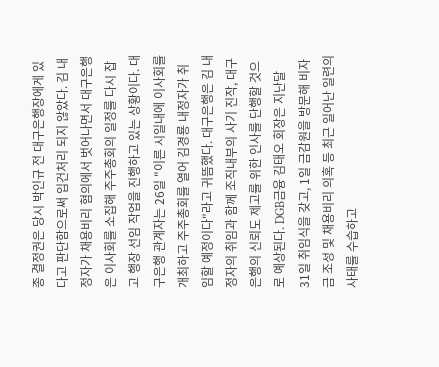종 결정권은 당시 박인규 전 대구은행장에게 있다고 판단함으로써 입건처리 되지 않았다. 김 내정자가 채용비리 혐의에서 벗어나면서 대구은행은 이사회를 소집해 주주총회의 일정를 다시 잡고 행장 선임 작업을 진행하고 있는 상황이다. 대구은행 관계자는 26일 "이른 시일내에 이사회를 개최하고 주주총회를 열어 김경룡 내정자가 취임할 예정이다"라고 귀뜸했다. 대구은행은 김 내정자의 취임과 함께 조직내부의 사기 진작, 대구은행의 신뢰도 제고를 위한 인사를 단행할 것으로 예상된다. DGB금융 김태오 회장은 지난달 31일 취임식을 갖고, 1일 금감원을 방문해 비자금 조성 및 채용비리 의혹 등 최근 일어난 일련의 사태를 수습하고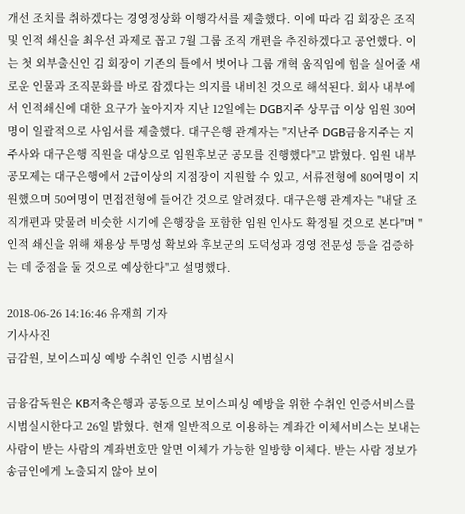개선 조치를 취하겠다는 경영정상화 이행각서를 제출했다. 이에 따라 김 회장은 조직 및 인적 쇄신을 최우선 과제로 꼽고 7월 그룹 조직 개편을 추진하겠다고 공언했다. 이는 첫 외부출신인 김 회장이 기존의 틀에서 벗어나 그룹 개혁 움직임에 힘을 실어줄 새로운 인물과 조직문화를 바로 잡겠다는 의지를 내비친 것으로 해석된다. 회사 내부에서 인적쇄신에 대한 요구가 높아지자 지난 12일에는 DGB지주 상무급 이상 임원 30여명이 일괄적으로 사임서를 제출했다. 대구은행 관계자는 "지난주 DGB금융지주는 지주사와 대구은행 직원을 대상으로 임원후보군 공모를 진행했다"고 밝혔다. 임원 내부공모제는 대구은행에서 2급이상의 지점장이 지원할 수 있고, 서류전형에 80여명이 지원했으며 50여명이 면접전형에 들어간 것으로 알려졌다. 대구은행 관계자는 "내달 조직개편과 맞물려 비슷한 시기에 은행장을 포함한 임원 인사도 확정될 것으로 본다"며 "인적 쇄신을 위해 채용상 투명성 확보와 후보군의 도덕성과 경영 전문성 등을 검증하는 데 중점을 둘 것으로 예상한다"고 설명했다.

2018-06-26 14:16:46 유재희 기자
기사사진
금감원, 보이스피싱 예방 수취인 인증 시범실시

금융감독원은 KB저축은행과 공동으로 보이스피싱 예방을 위한 수취인 인증서비스를 시범실시한다고 26일 밝혔다. 현재 일반적으로 이용하는 계좌간 이체서비스는 보내는 사람이 받는 사람의 계좌번호만 알면 이체가 가능한 일방향 이체다. 받는 사람 정보가 송금인에게 노출되지 않아 보이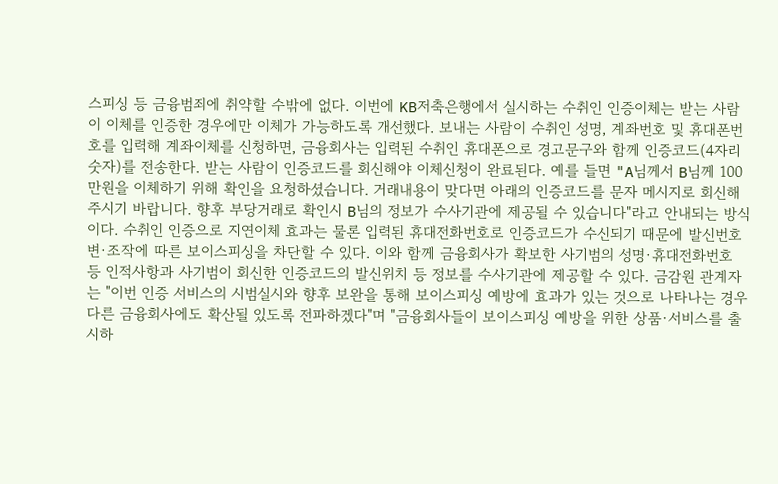스피싱 등 금융범죄에 취약할 수밖에 없다. 이번에 KB저축은행에서 실시하는 수취인 인증이체는 받는 사람이 이체를 인증한 경우에만 이체가 가능하도록 개선했다. 보내는 사람이 수취인 성명, 계좌번호 및 휴대폰번호를 입력해 계좌이체를 신청하면, 금융회사는 입력된 수취인 휴대폰으로 경고문구와 함께 인증코드(4자리 숫자)를 전송한다. 받는 사람이 인증코드를 회신해야 이체신청이 완료된다. 예를 들면 "A님께서 B님께 100만원을 이체하기 위해 확인을 요청하셨습니다. 거래내용이 맞다면 아래의 인증코드를 문자 메시지로 회신해 주시기 바랍니다. 향후 부당거래로 확인시 B님의 정보가 수사기관에 제공될 수 있습니다"라고 안내되는 방식이다. 수취인 인증으로 지연이체 효과는 물론 입력된 휴대전화번호로 인증코드가 수신되기 때문에 발신번호 변·조작에 따른 보이스피싱을 차단할 수 있다. 이와 함께 금융회사가 확보한 사기범의 성명·휴대전화번호 등 인적사항과 사기범이 회신한 인증코드의 발신위치 등 정보를 수사기관에 제공할 수 있다. 금감원 관계자는 "이번 인증 서비스의 시범실시와 향후 보완을 통해 보이스피싱 예방에 효과가 있는 것으로 나타나는 경우 다른 금융회사에도 확산될 있도록 전파하겠다"며 "금융회사들이 보이스피싱 예방을 위한 상품·서비스를 출시하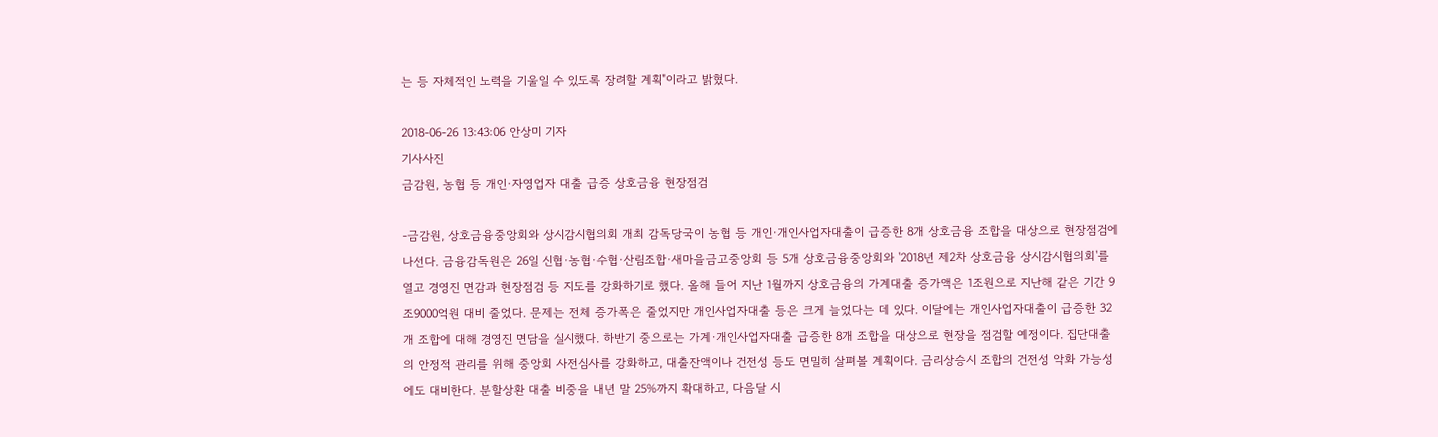는 등 자체적인 노력을 기울일 수 있도록 장려할 계획"이라고 밝혔다.

2018-06-26 13:43:06 안상미 기자
기사사진
금감원, 농협 등 개인·자영업자 대출 급증 상호금융 현장점검

-금감원, 상호금융중앙회와 상시감시협의회 개최 감독당국이 농협 등 개인·개인사업자대출이 급증한 8개 상호금융 조합을 대상으로 현장점검에 나선다. 금융감독원은 26일 신협·농협·수협·산림조합·새마을금고중앙회 등 5개 상호금융중앙회와 '2018년 제2차 상호금융 상시감시협의회'를 열고 경영진 면감과 현장점검 등 지도를 강화하기로 했다. 올해 들어 지난 1월까지 상호금융의 가계대출 증가액은 1조원으로 지난해 같은 기간 9조9000억원 대비 줄었다. 문제는 전체 증가폭은 줄었지만 개인사업자대출 등은 크게 늘었다는 데 있다. 이달에는 개인사업자대출이 급증한 32개 조합에 대해 경영진 면담을 실시했다. 하반기 중으로는 가계·개인사업자대출 급증한 8개 조합을 대상으로 현장을 점검할 예정이다. 집단대출의 안정적 관리를 위해 중앙회 사전심사를 강화하고, 대출잔액이나 건전성 등도 면밀히 살펴볼 계획이다. 금리상승시 조합의 건전성 악화 가능성에도 대비한다. 분할상환 대출 비중을 내년 말 25%까지 확대하고, 다음달 시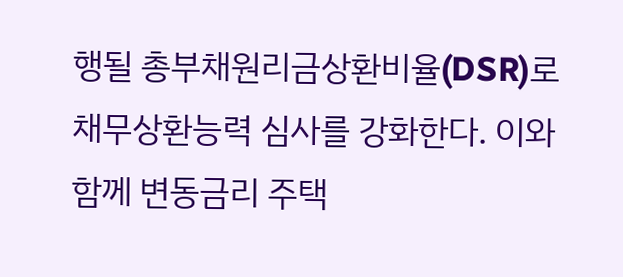행될 총부채원리금상환비율(DSR)로 채무상환능력 심사를 강화한다. 이와 함께 변동금리 주택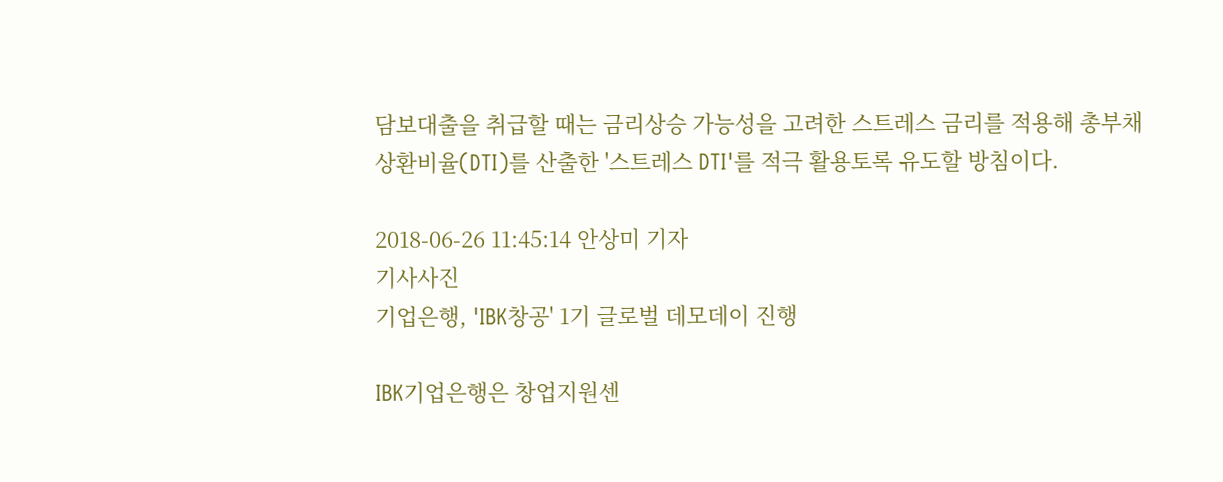담보대출을 취급할 때는 금리상승 가능성을 고려한 스트레스 금리를 적용해 총부채상환비율(DTI)를 산출한 '스트레스 DTI'를 적극 활용토록 유도할 방침이다.

2018-06-26 11:45:14 안상미 기자
기사사진
기업은행, 'IBK창공' 1기 글로벌 데모데이 진행

IBK기업은행은 창업지원센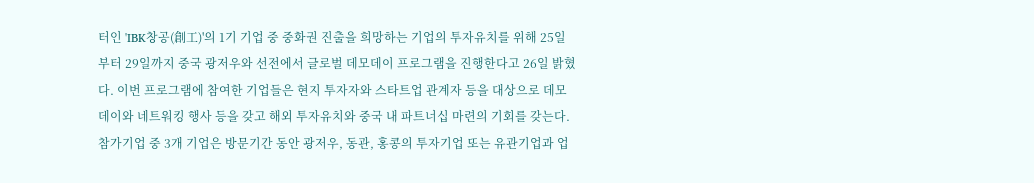터인 'IBK창공(創工)'의 1기 기업 중 중화권 진출을 희망하는 기업의 투자유치를 위해 25일부터 29일까지 중국 광저우와 선전에서 글로벌 데모데이 프로그램을 진행한다고 26일 밝혔다. 이번 프로그램에 참여한 기업들은 현지 투자자와 스타트업 관계자 등을 대상으로 데모데이와 네트워킹 행사 등을 갖고 해외 투자유치와 중국 내 파트너십 마련의 기회를 갖는다. 참가기업 중 3개 기업은 방문기간 동안 광저우, 동관, 홍콩의 투자기업 또는 유관기업과 업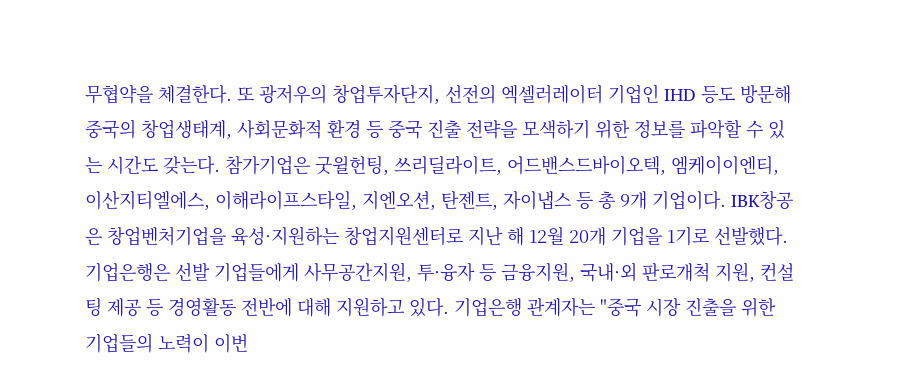무협약을 체결한다. 또 광저우의 창업투자단지, 선전의 엑셀러레이터 기업인 IHD 등도 방문해 중국의 창업생태계, 사회문화적 환경 등 중국 진출 전략을 모색하기 위한 정보를 파악할 수 있는 시간도 갖는다. 참가기업은 굿윌헌팅, 쓰리딜라이트, 어드밴스드바이오텍, 엠케이이엔티, 이산지티엘에스, 이해라이프스타일, 지엔오션, 탄젠트, 자이냅스 등 총 9개 기업이다. IBK창공은 창업벤처기업을 육성·지원하는 창업지원센터로 지난 해 12월 20개 기업을 1기로 선발했다. 기업은행은 선발 기업들에게 사무공간지원, 투·융자 등 금융지원, 국내·외 판로개척 지원, 컨설팅 제공 등 경영활동 전반에 대해 지원하고 있다. 기업은행 관계자는 "중국 시장 진출을 위한 기업들의 노력이 이번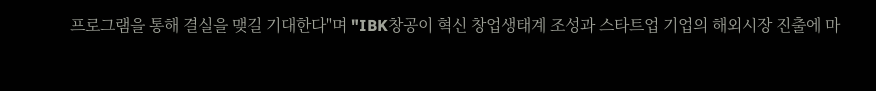프로그램을 통해 결실을 맺길 기대한다"며 "IBK창공이 혁신 창업생태계 조성과 스타트업 기업의 해외시장 진출에 마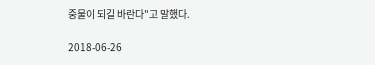중물이 되길 바란다"고 말했다.

2018-06-26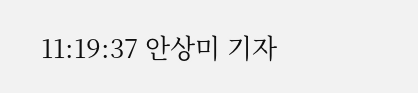11:19:37 안상미 기자